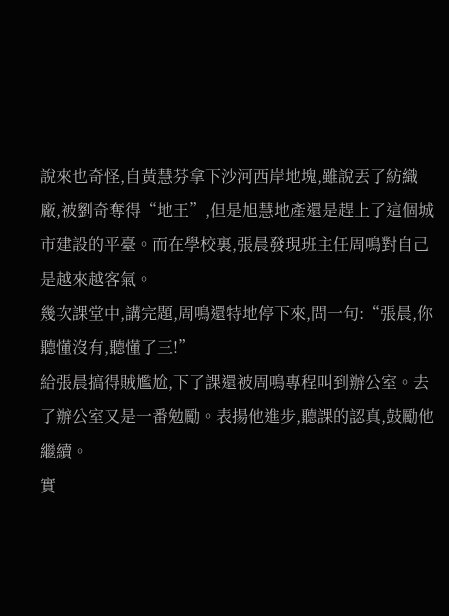說來也奇怪,自黃慧芬拿下沙河西岸地塊,雖說丟了紡織廠,被劉奇奪得“地王”,但是旭慧地產還是趕上了這個城市建設的平臺。而在學校裏,張晨發現班主任周鳴對自己是越來越客氣。
幾次課堂中,講完題,周鳴還特地停下來,問一句:“張晨,你聽懂沒有,聽懂了三!”
給張晨搞得賊尷尬,下了課還被周鳴專程叫到辦公室。去了辦公室又是一番勉勵。表揚他進步,聽課的認真,鼓勵他繼續。
實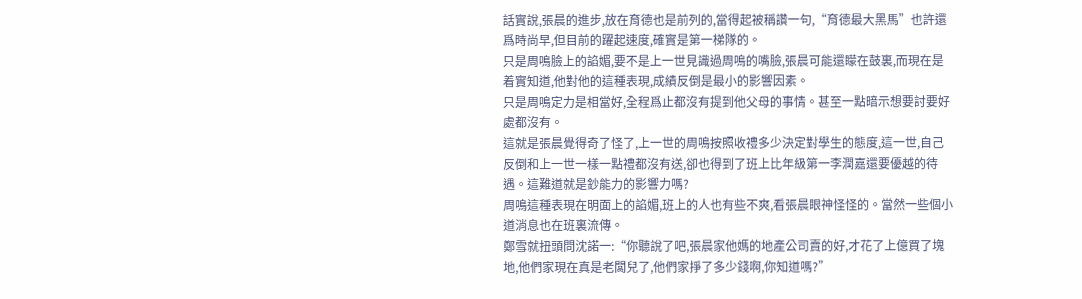話實說,張晨的進步,放在育德也是前列的,當得起被稱讚一句,“育德最大黑馬”也許還爲時尚早,但目前的躍起速度,確實是第一梯隊的。
只是周鳴臉上的諂媚,要不是上一世見識過周鳴的嘴臉,張晨可能還矇在鼓裏,而現在是着實知道,他對他的這種表現,成績反倒是最小的影響因素。
只是周鳴定力是相當好,全程爲止都沒有提到他父母的事情。甚至一點暗示想要討要好處都沒有。
這就是張晨覺得奇了怪了,上一世的周鳴按照收禮多少決定對學生的態度,這一世,自己反倒和上一世一樣一點禮都沒有送,卻也得到了班上比年級第一李潤嘉還要優越的待遇。這難道就是鈔能力的影響力嗎?
周鳴這種表現在明面上的諂媚,班上的人也有些不爽,看張晨眼神怪怪的。當然一些個小道消息也在班裏流傳。
鄭雪就扭頭問沈諾一:“你聽說了吧,張晨家他媽的地產公司賣的好,才花了上億買了塊地,他們家現在真是老闆兒了,他們家掙了多少錢啊,你知道嗎?”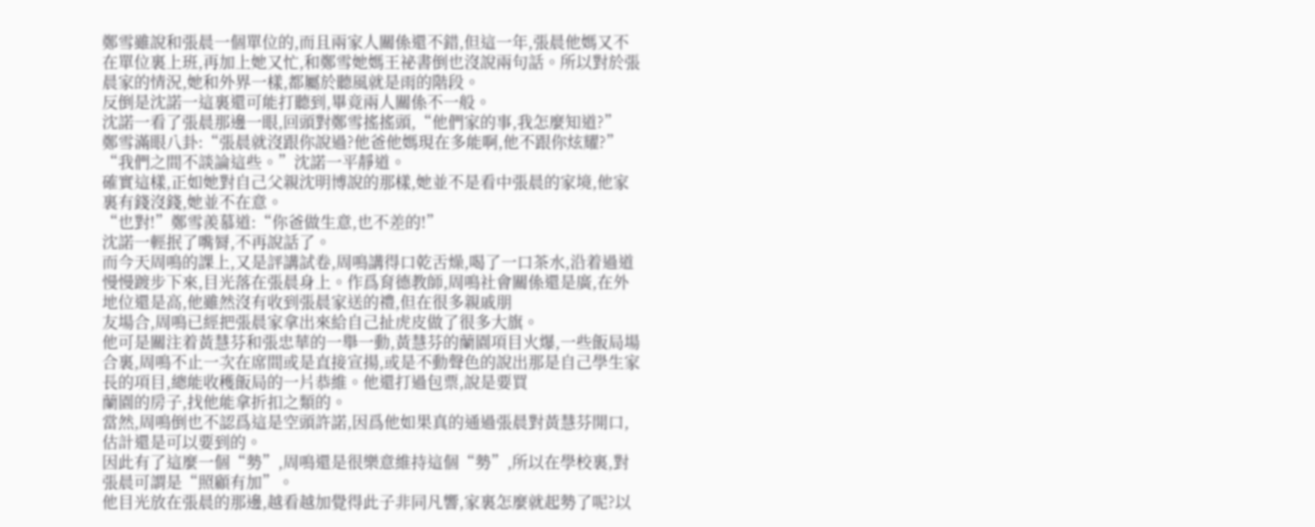鄭雪雖說和張晨一個單位的,而且兩家人關係還不錯,但這一年,張晨他媽又不在單位裏上班,再加上她又忙,和鄭雪她媽王祕書倒也沒說兩句話。所以對於張晨家的情況,她和外界一樣,都屬於聽風就是雨的階段。
反倒是沈諾一這裏還可能打聽到,畢竟兩人關係不一般。
沈諾一看了張晨那邊一眼,回頭對鄭雪搖搖頭,“他們家的事,我怎麼知道?”
鄭雪滿眼八卦:“張晨就沒跟你說過?他爸他媽現在多能啊,他不跟你炫耀?”
“我們之間不談論這些。”沈諾一平靜道。
確實這樣,正如她對自己父親沈明博說的那樣,她並不是看中張晨的家境,他家裏有錢沒錢,她並不在意。
“也對!”鄭雪羨慕道:“你爸做生意,也不差的!”
沈諾一輕抿了嘴脣,不再說話了。
而今天周鳴的課上,又是評講試卷,周鳴講得口乾舌燥,喝了一口茶水,沿着過道慢慢踱步下來,目光落在張晨身上。作爲育德教師,周鳴社會關係還是廣,在外地位還是高,他雖然沒有收到張晨家送的禮,但在很多親戚朋
友場合,周鳴已經把張晨家拿出來給自己扯虎皮做了很多大旗。
他可是關注着黃慧芬和張忠華的一舉一動,黃慧芬的蘭園項目火爆,一些飯局場合裏,周鳴不止一次在席間或是直接宣揚,或是不動聲色的說出那是自己學生家長的項目,總能收穫飯局的一片恭維。他還打過包票,說是要買
蘭園的房子,找他能拿折扣之類的。
當然,周鳴倒也不認爲這是空頭許諾,因爲他如果真的通過張晨對黃慧芬開口,估計還是可以要到的。
因此有了這麼一個“勢”,周鳴還是很樂意維持這個“勢”,所以在學校裏,對張晨可謂是“照顧有加”。
他目光放在張晨的那邊,越看越加覺得此子非同凡響,家裏怎麼就起勢了呢?以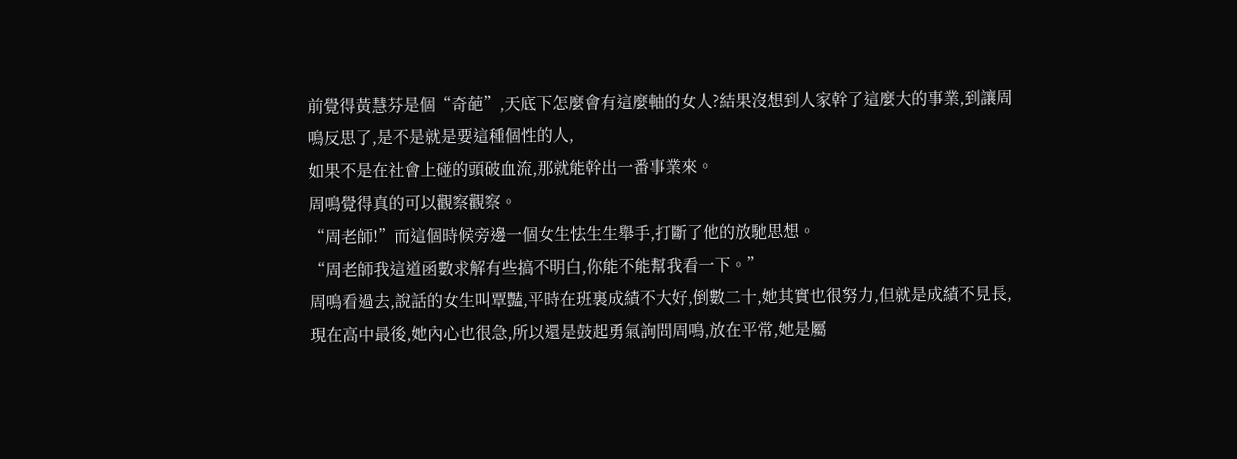前覺得黃慧芬是個“奇葩”,天底下怎麼會有這麼軸的女人?結果沒想到人家幹了這麼大的事業,到讓周鳴反思了,是不是就是要這種個性的人,
如果不是在社會上碰的頭破血流,那就能幹出一番事業來。
周鳴覺得真的可以觀察觀察。
“周老師!”而這個時候旁邊一個女生怯生生舉手,打斷了他的放馳思想。
“周老師我這道函數求解有些搞不明白,你能不能幫我看一下。”
周鳴看過去,說話的女生叫覃豔,平時在班裏成績不大好,倒數二十,她其實也很努力,但就是成績不見長,現在高中最後,她內心也很急,所以還是鼓起勇氣詢問周鳴,放在平常,她是屬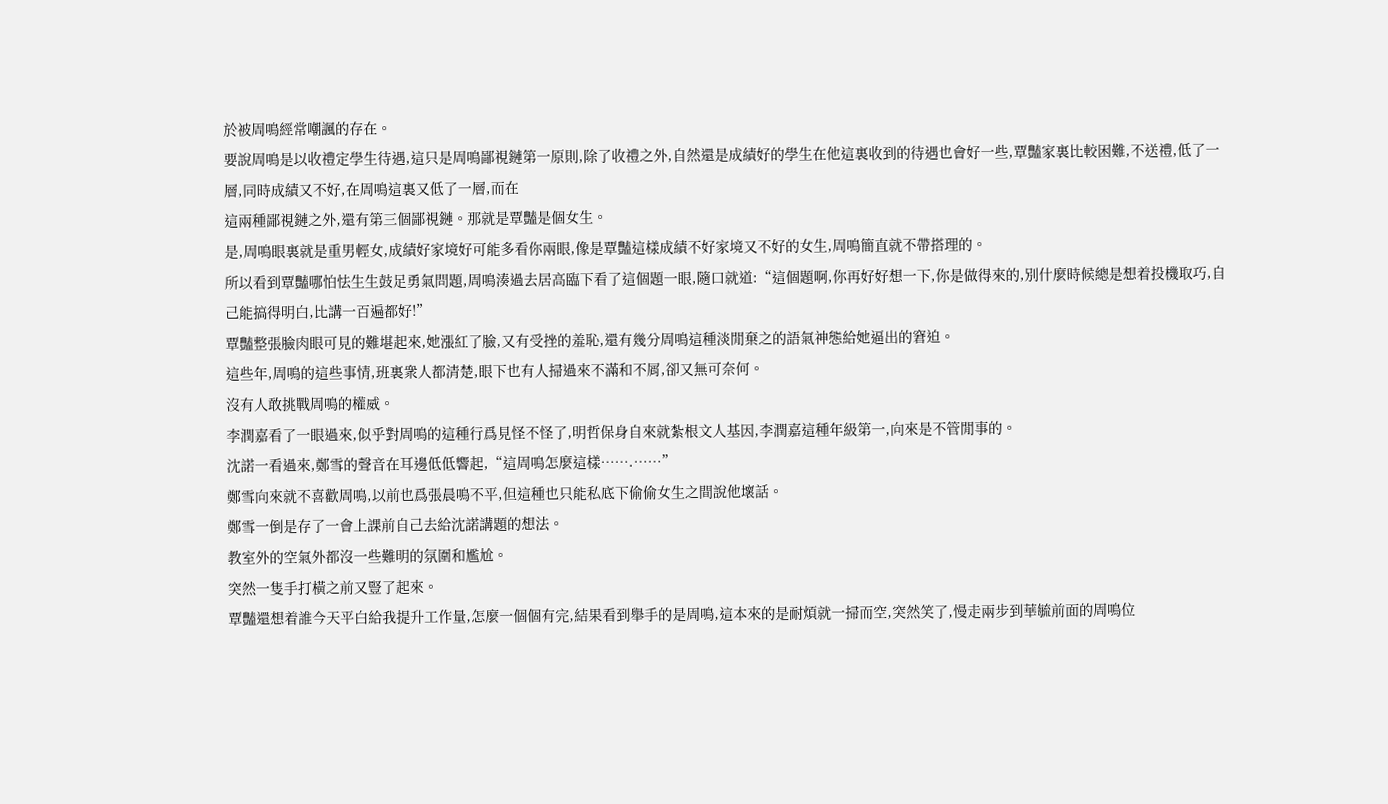於被周鳴經常嘲諷的存在。
要說周鳴是以收禮定學生待遇,這只是周鳴鄙視鏈第一原則,除了收禮之外,自然還是成績好的學生在他這裏收到的待遇也會好一些,覃豔家裏比較困難,不送禮,低了一層,同時成績又不好,在周鳴這裏又低了一層,而在
這兩種鄙視鏈之外,還有第三個鄙視鏈。那就是覃豔是個女生。
是,周鳴眼裏就是重男輕女,成績好家境好可能多看你兩眼,像是覃豔這樣成績不好家境又不好的女生,周鳴簡直就不帶搭理的。
所以看到覃豔哪怕怯生生鼓足勇氣問題,周鳴湊過去居高臨下看了這個題一眼,隨口就道:“這個題啊,你再好好想一下,你是做得來的,別什麼時候總是想着投機取巧,自己能搞得明白,比講一百遍都好!”
覃豔整張臉肉眼可見的難堪起來,她漲紅了臉,又有受挫的羞恥,還有幾分周鳴這種淡閒棄之的語氣神態給她逼出的窘迫。
這些年,周鳴的這些事情,班裏衆人都清楚,眼下也有人掃過來不滿和不屑,卻又無可奈何。
沒有人敢挑戰周鳴的權威。
李潤嘉看了一眼過來,似乎對周鳴的這種行爲見怪不怪了,明哲保身自來就紮根文人基因,李潤嘉這種年級第一,向來是不管閒事的。
沈諾一看過來,鄭雪的聲音在耳邊低低響起,“這周鳴怎麼這樣…….……”
鄭雪向來就不喜歡周鳴,以前也爲張晨鳴不平,但這種也只能私底下偷偷女生之間說他壞話。
鄭雪一倒是存了一會上課前自己去給沈諾講題的想法。
教室外的空氣外都沒一些難明的氛圍和尷尬。
突然一隻手打橫之前又豎了起來。
覃豔還想着誰今天平白給我提升工作量,怎麼一個個有完,結果看到舉手的是周鳴,這本來的是耐煩就一掃而空,突然笑了,慢走兩步到華毓前面的周鳴位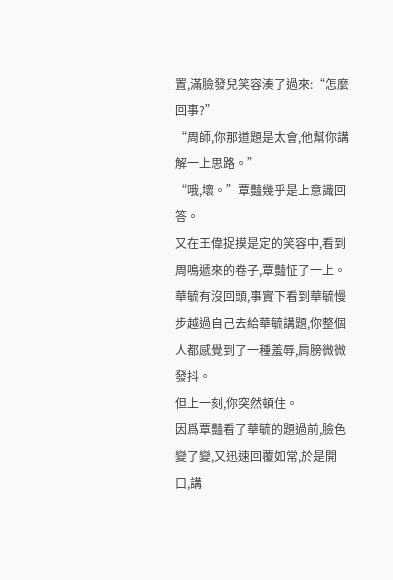置,滿臉發兒笑容湊了過來:“怎麼回事?”
“周師,你那道題是太會,他幫你講解一上思路。”
“哦,壞。”覃豔幾乎是上意識回答。
又在王偉捉摸是定的笑容中,看到周鳴遞來的卷子,覃豔怔了一上。
華毓有沒回頭,事實下看到華毓慢步越過自己去給華毓講題,你整個人都感覺到了一種羞辱,肩膀微微發抖。
但上一刻,你突然頓住。
因爲覃豔看了華毓的題過前,臉色變了變,又迅速回覆如常,於是開口,講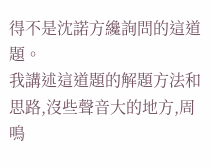得不是沈諾方纔詢問的這道題。
我講述這道題的解題方法和思路,沒些聲音大的地方,周鳴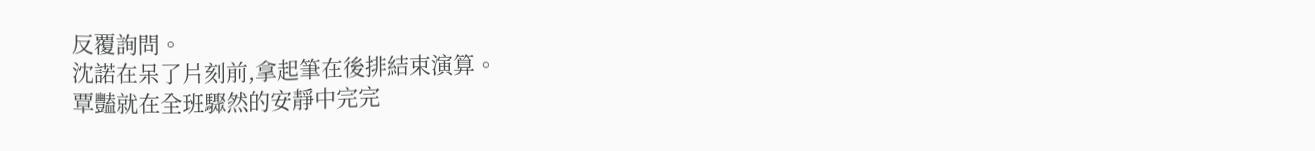反覆詢問。
沈諾在呆了片刻前,拿起筆在後排結束演算。
覃豔就在全班驟然的安靜中完完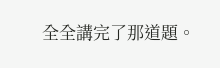全全講完了那道題。